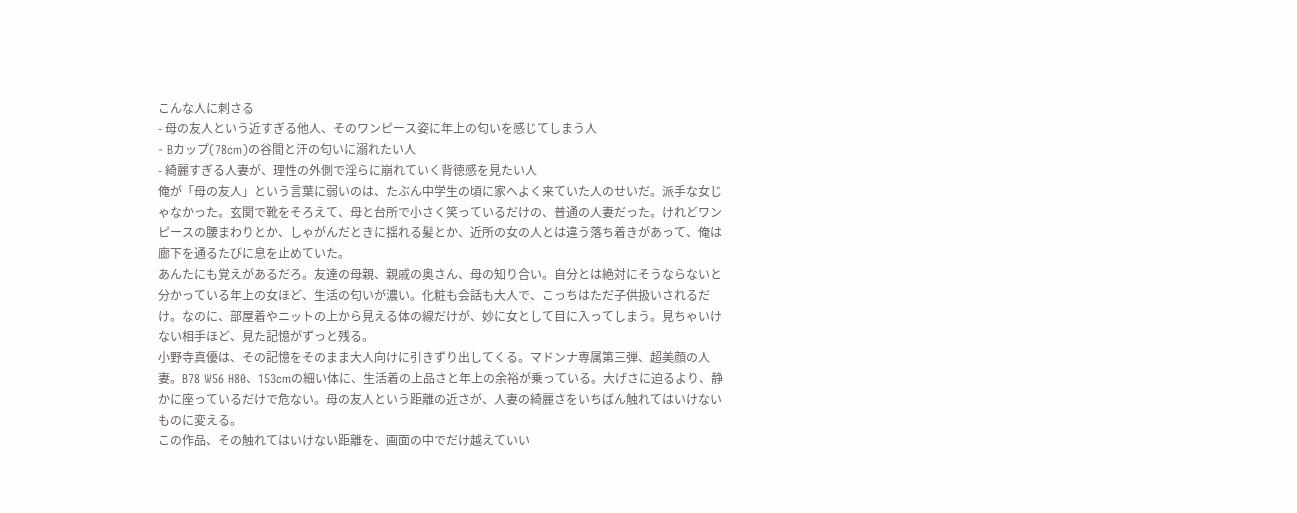こんな人に刺さる
- 母の友人という近すぎる他人、そのワンピース姿に年上の匂いを感じてしまう人
- Bカップ(78cm)の谷間と汗の匂いに溺れたい人
- 綺麗すぎる人妻が、理性の外側で淫らに崩れていく背徳感を見たい人
俺が「母の友人」という言葉に弱いのは、たぶん中学生の頃に家へよく来ていた人のせいだ。派手な女じゃなかった。玄関で靴をそろえて、母と台所で小さく笑っているだけの、普通の人妻だった。けれどワンピースの腰まわりとか、しゃがんだときに揺れる髪とか、近所の女の人とは違う落ち着きがあって、俺は廊下を通るたびに息を止めていた。
あんたにも覚えがあるだろ。友達の母親、親戚の奥さん、母の知り合い。自分とは絶対にそうならないと分かっている年上の女ほど、生活の匂いが濃い。化粧も会話も大人で、こっちはただ子供扱いされるだけ。なのに、部屋着やニットの上から見える体の線だけが、妙に女として目に入ってしまう。見ちゃいけない相手ほど、見た記憶がずっと残る。
小野寺真優は、その記憶をそのまま大人向けに引きずり出してくる。マドンナ専属第三弾、超美顔の人妻。B78 W56 H80、153cmの細い体に、生活着の上品さと年上の余裕が乗っている。大げさに迫るより、静かに座っているだけで危ない。母の友人という距離の近さが、人妻の綺麗さをいちばん触れてはいけないものに変える。
この作品、その触れてはいけない距離を、画面の中でだけ越えていい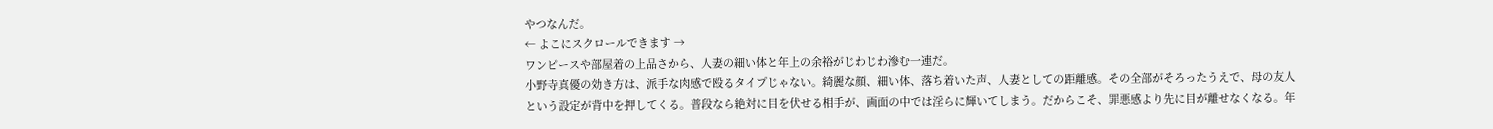やつなんだ。
← よこにスクロールできます →
ワンピースや部屋着の上品さから、人妻の細い体と年上の余裕がじわじわ滲む一連だ。
小野寺真優の効き方は、派手な肉感で殴るタイプじゃない。綺麗な顔、細い体、落ち着いた声、人妻としての距離感。その全部がそろったうえで、母の友人という設定が背中を押してくる。普段なら絶対に目を伏せる相手が、画面の中では淫らに輝いてしまう。だからこそ、罪悪感より先に目が離せなくなる。年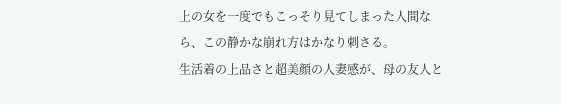上の女を一度でもこっそり見てしまった人間なら、この静かな崩れ方はかなり刺さる。
生活着の上品さと超美顔の人妻感が、母の友人と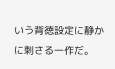いう背徳設定に静かに刺さる一作だ。